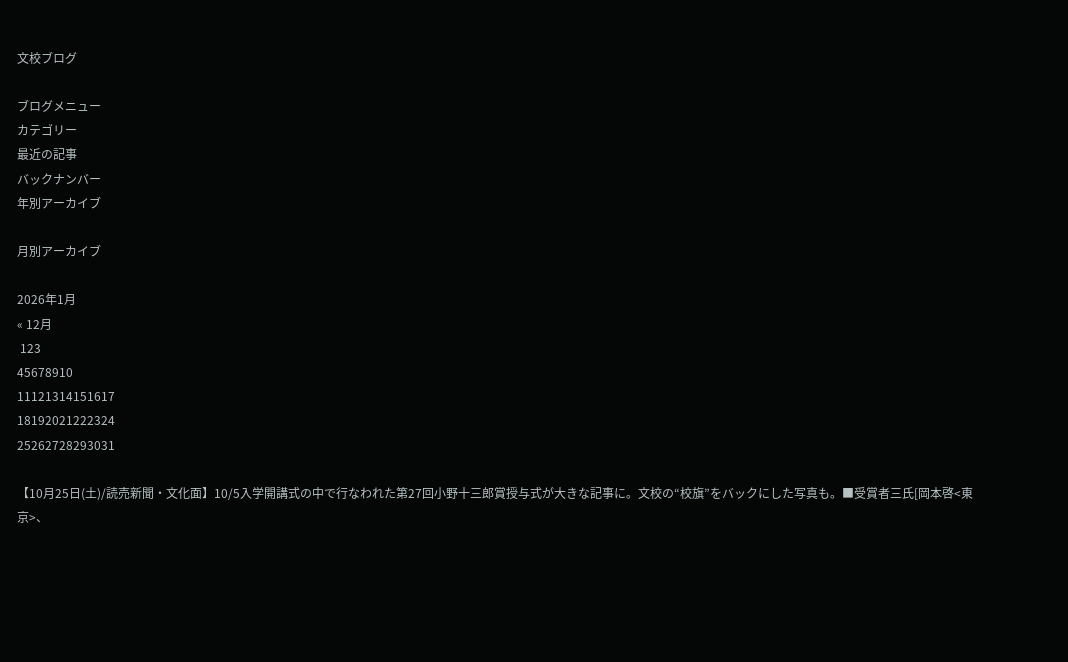文校ブログ

ブログメニュー
カテゴリー
最近の記事
バックナンバー
年別アーカイブ

月別アーカイブ

2026年1月
« 12月
 123
45678910
11121314151617
18192021222324
25262728293031

【10月25日(土)/読売新聞・文化面】10/5入学開講式の中で行なわれた第27回小野十三郎賞授与式が大きな記事に。文校の“校旗”をバックにした写真も。■受賞者三氏[岡本啓<東京>、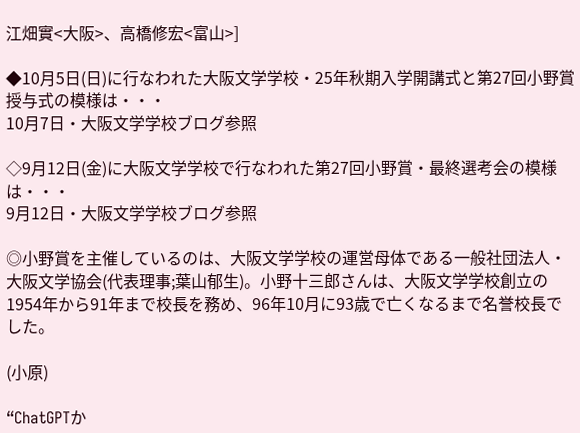江畑實<大阪>、高橋修宏<富山>]

◆10月5日(日)に行なわれた大阪文学学校・25年秋期入学開講式と第27回小野賞授与式の模様は・・・
10月7日・大阪文学学校ブログ参照

◇9月12日(金)に大阪文学学校で行なわれた第27回小野賞・最終選考会の模様は・・・
9月12日・大阪文学学校ブログ参照

◎小野賞を主催しているのは、大阪文学学校の運営母体である一般社団法人・大阪文学協会(代表理事;葉山郁生)。小野十三郎さんは、大阪文学学校創立の1954年から91年まで校長を務め、96年10月に93歳で亡くなるまで名誉校長でした。

(小原)

“ChatGPTか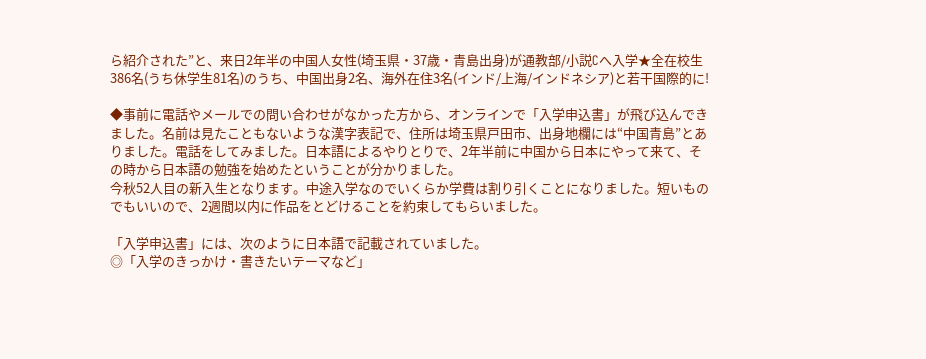ら紹介された”と、来日2年半の中国人女性(埼玉県・37歳・青島出身)が通教部/小説Cへ入学★全在校生386名(うち休学生81名)のうち、中国出身2名、海外在住3名(インド/上海/インドネシア)と若干国際的に!

◆事前に電話やメールでの問い合わせがなかった方から、オンラインで「入学申込書」が飛び込んできました。名前は見たこともないような漢字表記で、住所は埼玉県戸田市、出身地欄には“中国青島”とありました。電話をしてみました。日本語によるやりとりで、2年半前に中国から日本にやって来て、その時から日本語の勉強を始めたということが分かりました。
今秋52人目の新入生となります。中途入学なのでいくらか学費は割り引くことになりました。短いものでもいいので、2週間以内に作品をとどけることを約束してもらいました。

「入学申込書」には、次のように日本語で記載されていました。
◎「入学のきっかけ・書きたいテーマなど」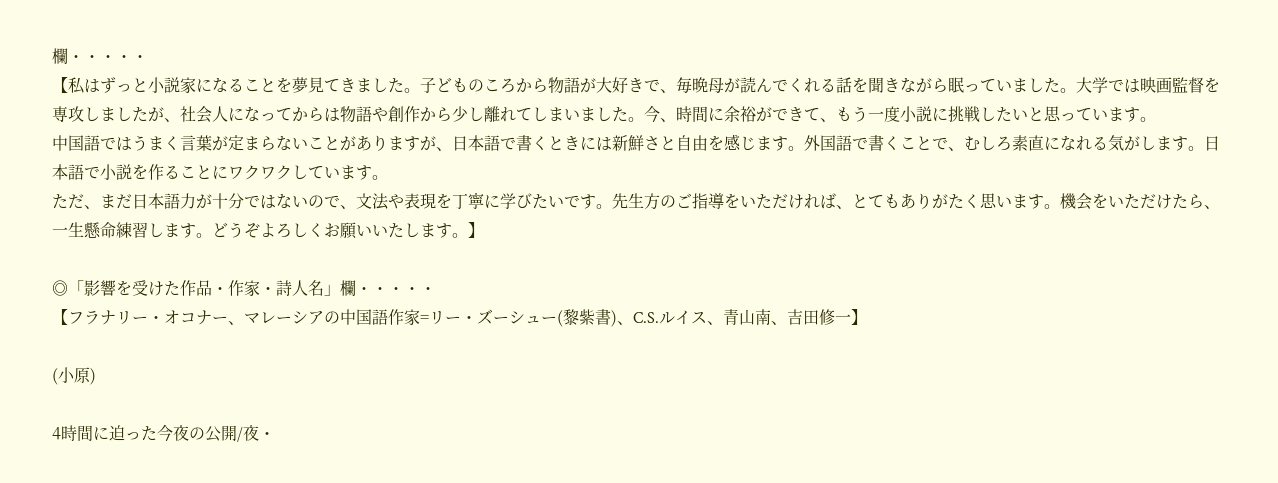欄・・・・・
【私はずっと小説家になることを夢見てきました。子どものころから物語が大好きで、毎晩母が読んでくれる話を聞きながら眠っていました。大学では映画監督を専攻しましたが、社会人になってからは物語や創作から少し離れてしまいました。今、時間に余裕ができて、もう一度小説に挑戦したいと思っています。
中国語ではうまく言葉が定まらないことがありますが、日本語で書くときには新鮮さと自由を感じます。外国語で書くことで、むしろ素直になれる気がします。日本語で小説を作ることにワクワクしています。
ただ、まだ日本語力が十分ではないので、文法や表現を丁寧に学びたいです。先生方のご指導をいただければ、とてもありがたく思います。機会をいただけたら、一生懸命練習します。どうぞよろしくお願いいたします。】

◎「影響を受けた作品・作家・詩人名」欄・・・・・
【フラナリー・オコナー、マレーシアの中国語作家=リー・ズーシュー(黎紫書)、C.S.ルイス、青山南、吉田修一】

(小原)

4時間に迫った今夜の公開/夜・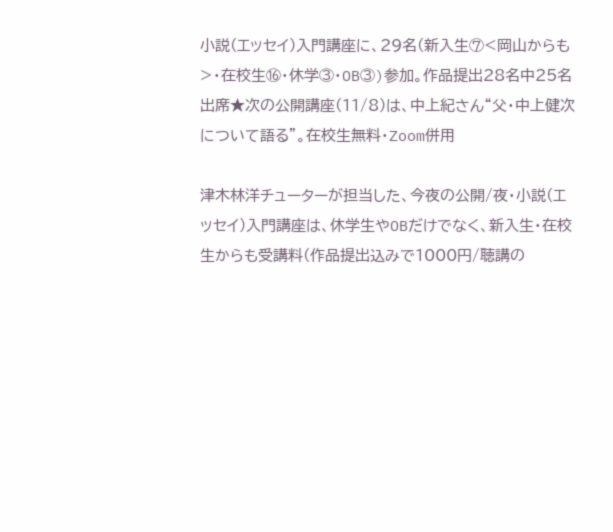小説(エッセイ)入門講座に、29名(新入生⑦<岡山からも>・在校生⑯・休学③・OB③)参加。作品提出28名中25名出席★次の公開講座(11/8)は、中上紀さん“父・中上健次について語る”。在校生無料・Zoom併用

津木林洋チューターが担当した、今夜の公開/夜・小説(エッセイ)入門講座は、休学生やOBだけでなく、新入生・在校生からも受講料(作品提出込みで1000円/聴講の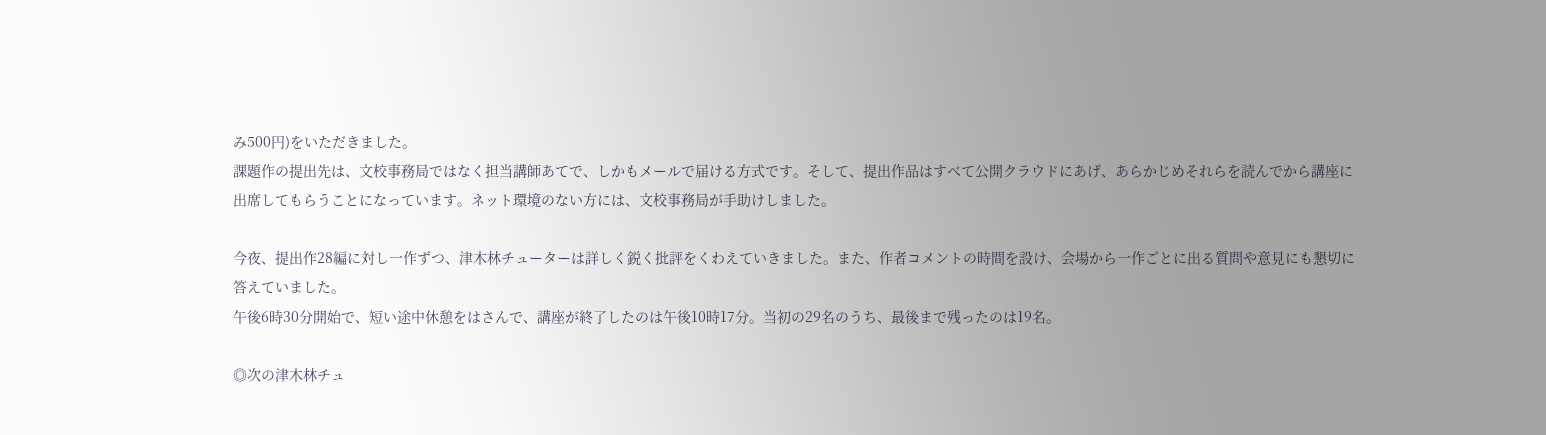み500円)をいただきました。
課題作の提出先は、文校事務局ではなく担当講師あてで、しかもメールで届ける方式です。そして、提出作品はすべて公開クラウドにあげ、あらかじめそれらを読んでから講座に出席してもらうことになっています。ネット環境のない方には、文校事務局が手助けしました。

今夜、提出作28編に対し一作ずつ、津木林チューターは詳しく鋭く批評をくわえていきました。また、作者コメントの時間を設け、会場から一作ごとに出る質問や意見にも懇切に答えていました。
午後6時30分開始で、短い途中休憩をはさんで、講座が終了したのは午後10時17分。当初の29名のうち、最後まで残ったのは19名。

◎次の津木林チュ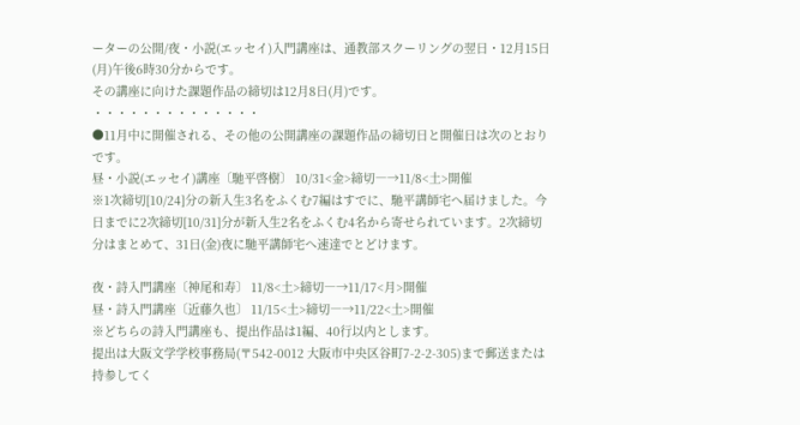ーターの公開/夜・小説(エッセイ)入門講座は、通教部スクーリングの翌日・12月15日(月)午後6時30分からです。
その講座に向けた課題作品の締切は12月8日(月)です。
・・・・・・・・・・・・・・
●11月中に開催される、その他の公開講座の課題作品の締切日と開催日は次のとおりです。
昼・小説(エッセイ)講座〔馳平啓樹〕 10/31<金>締切―→11/8<土>開催
※1次締切[10/24]分の新入生3名をふくむ7編はすでに、馳平講師宅へ届けました。今日までに2次締切[10/31]分が新入生2名をふくむ4名から寄せられています。2次締切分はまとめて、31日(金)夜に馳平講師宅へ速達でとどけます。

夜・詩入門講座〔神尾和寿〕 11/8<土>締切―→11/17<月>開催
昼・詩入門講座〔近藤久也〕 11/15<土>締切―→11/22<土>開催
※どちらの詩入門講座も、提出作品は1編、40行以内とします。
提出は大阪文学学校事務局(〒542-0012 大阪市中央区谷町7-2-2-305)まで郵送または持参してく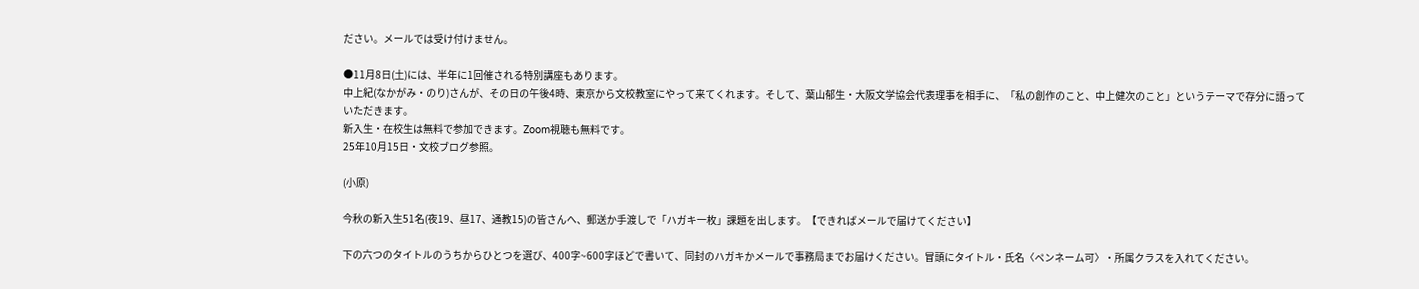ださい。メールでは受け付けません。

●11月8日(土)には、半年に1回催される特別講座もあります。
中上紀(なかがみ・のり)さんが、その日の午後4時、東京から文校教室にやって来てくれます。そして、葉山郁生・大阪文学協会代表理事を相手に、「私の創作のこと、中上健次のこと」というテーマで存分に語っていただきます。
新入生・在校生は無料で参加できます。Zoom視聴も無料です。
25年10月15日・文校ブログ参照。

(小原)

今秋の新入生51名(夜19、昼17、通教15)の皆さんへ、郵送か手渡しで「ハガキ一枚」課題を出します。【できればメールで届けてください】

下の六つのタイトルのうちからひとつを選び、400字~600字ほどで書いて、同封のハガキかメールで事務局までお届けください。冒頭にタイトル・氏名〈ペンネーム可〉・所属クラスを入れてください。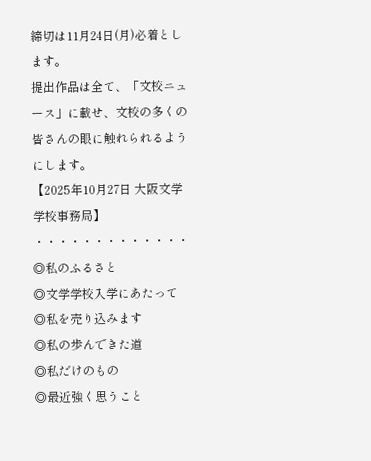締切は11月24日(月)必着とします。
提出作品は全て、「文校ニュース」に載せ、文校の多くの皆さんの眼に触れられるようにします。
【2025年10月27日 大阪文学学校事務局】
・・・・・・・・・・・・・
◎私のふるさと
◎文学学校入学にあたって
◎私を売り込みます
◎私の歩んできた道
◎私だけのもの
◎最近強く思うこと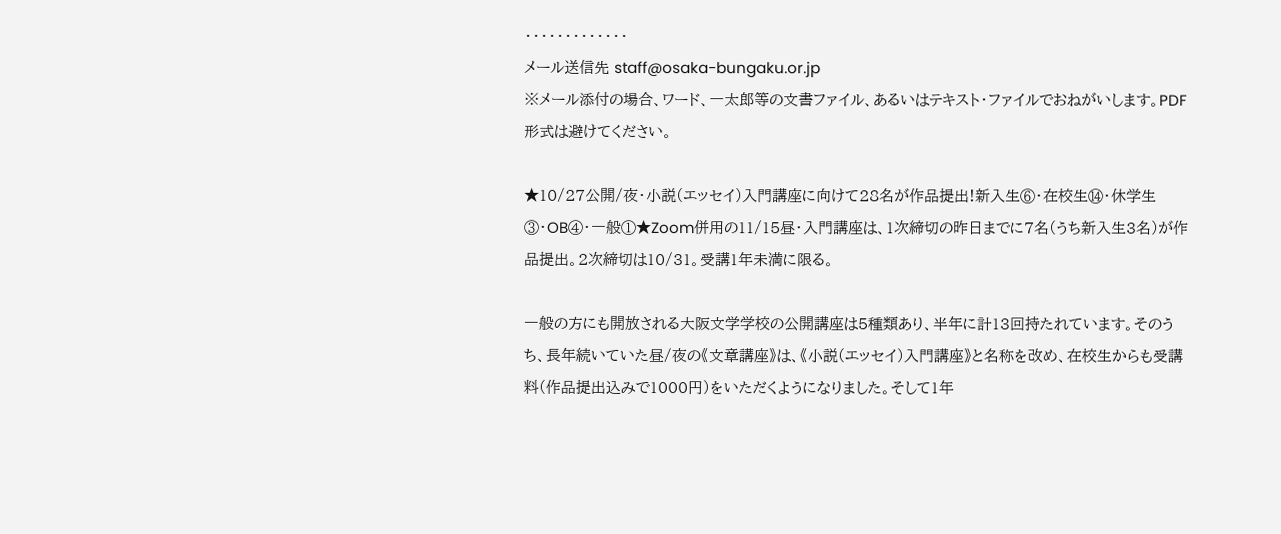・・・・・・・・・・・・・
メール送信先 staff@osaka-bungaku.or.jp
※メール添付の場合、ワード、一太郎等の文書ファイル、あるいはテキスト・ファイルでおねがいします。PDF形式は避けてください。

★10/27公開/夜・小説(エッセイ)入門講座に向けて28名が作品提出!新入生⑥・在校生⑭・休学生③・OB④・一般①★Zoom併用の11/15昼・入門講座は、1次締切の昨日までに7名(うち新入生3名)が作品提出。2次締切は10/31。受講1年未満に限る。

一般の方にも開放される大阪文学学校の公開講座は5種類あり、半年に計13回持たれています。そのうち、長年続いていた昼/夜の《文章講座》は、《小説(エッセイ)入門講座》と名称を改め、在校生からも受講料(作品提出込みで1000円)をいただくようになりました。そして1年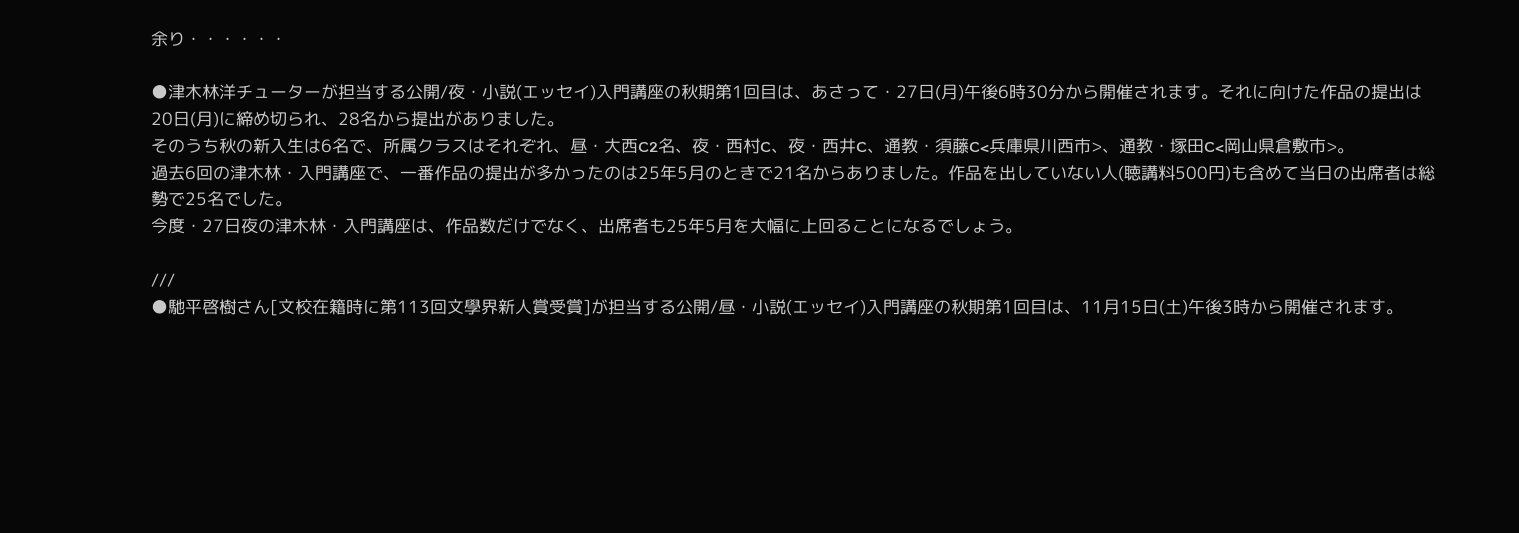余り・・・・・・

●津木林洋チューターが担当する公開/夜・小説(エッセイ)入門講座の秋期第1回目は、あさって・27日(月)午後6時30分から開催されます。それに向けた作品の提出は20日(月)に締め切られ、28名から提出がありました。
そのうち秋の新入生は6名で、所属クラスはそれぞれ、昼・大西C2名、夜・西村C、夜・西井C、通教・須藤C<兵庫県川西市>、通教・塚田C<岡山県倉敷市>。
過去6回の津木林・入門講座で、一番作品の提出が多かったのは25年5月のときで21名からありました。作品を出していない人(聴講料500円)も含めて当日の出席者は総勢で25名でした。
今度・27日夜の津木林・入門講座は、作品数だけでなく、出席者も25年5月を大幅に上回ることになるでしょう。

///
●馳平啓樹さん[文校在籍時に第113回文學界新人賞受賞]が担当する公開/昼・小説(エッセイ)入門講座の秋期第1回目は、11月15日(土)午後3時から開催されます。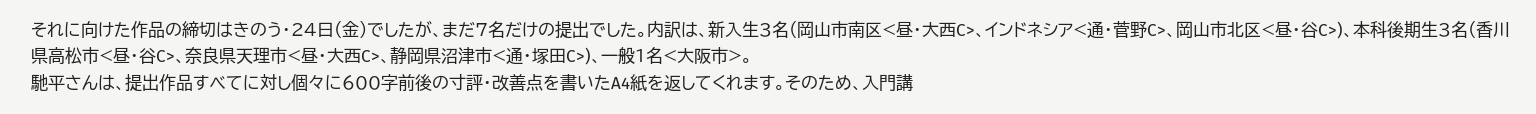それに向けた作品の締切はきのう・24日(金)でしたが、まだ7名だけの提出でした。内訳は、新入生3名(岡山市南区<昼・大西C>、インドネシア<通・菅野C>、岡山市北区<昼・谷C>)、本科後期生3名(香川県高松市<昼・谷C>、奈良県天理市<昼・大西C>、静岡県沼津市<通・塚田C>)、一般1名<大阪市>。
馳平さんは、提出作品すべてに対し個々に600字前後の寸評・改善点を書いたA4紙を返してくれます。そのため、入門講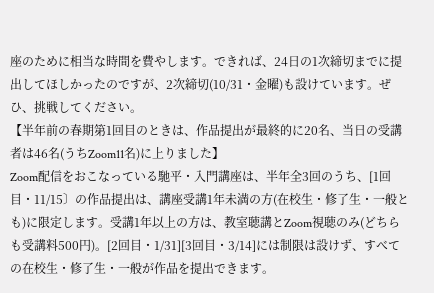座のために相当な時間を費やします。できれば、24日の1次締切までに提出してほしかったのですが、2次締切(10/31・金曜)も設けています。ぜひ、挑戦してください。
【半年前の春期第1回目のときは、作品提出が最終的に20名、当日の受講者は46名(うちZoom11名)に上りました】
Zoom配信をおこなっている馳平・入門講座は、半年全3回のうち、[1回目・11/15〕の作品提出は、講座受講1年未満の方(在校生・修了生・一般とも)に限定します。受講1年以上の方は、教室聴講とZoom視聴のみ(どちらも受講料500円)。[2回目・1/31][3回目・3/14]には制限は設けず、すべての在校生・修了生・一般が作品を提出できます。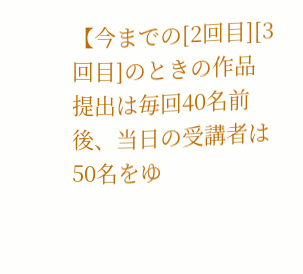【今までの[2回目][3回目]のときの作品提出は毎回40名前後、当日の受講者は50名をゆ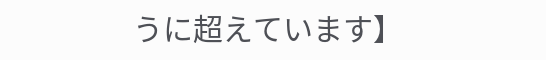うに超えています】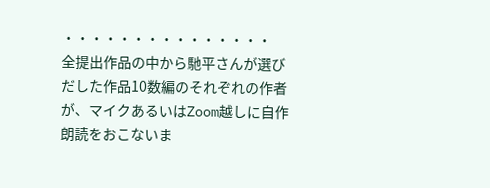・・・・・・・・・・・・・・・
全提出作品の中から馳平さんが選びだした作品10数編のそれぞれの作者が、マイクあるいはZoom越しに自作朗読をおこないま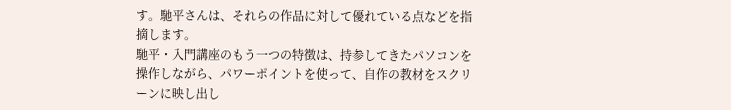す。馳平さんは、それらの作品に対して優れている点などを指摘します。
馳平・入門講座のもう一つの特徴は、持参してきたパソコンを操作しながら、パワーポイントを使って、自作の教材をスクリーンに映し出し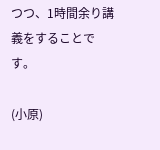つつ、1時間余り講義をすることです。

(小原)